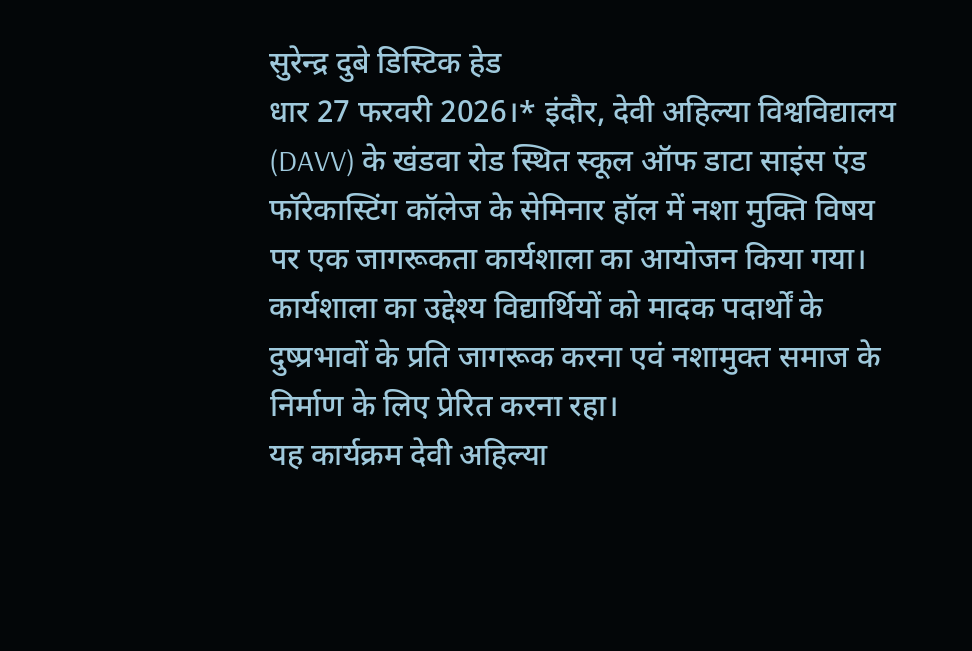सुरेन्द्र दुबे डिस्टिक हेड
धार 27 फरवरी 2026।* इंदौर, देवी अहिल्या विश्वविद्यालय (DAVV) के खंडवा रोड स्थित स्कूल ऑफ डाटा साइंस एंड फॉरेकास्टिंग कॉलेज के सेमिनार हॉल में नशा मुक्ति विषय पर एक जागरूकता कार्यशाला का आयोजन किया गया। कार्यशाला का उद्देश्य विद्यार्थियों को मादक पदार्थों के दुष्प्रभावों के प्रति जागरूक करना एवं नशामुक्त समाज के निर्माण के लिए प्रेरित करना रहा।
यह कार्यक्रम देवी अहिल्या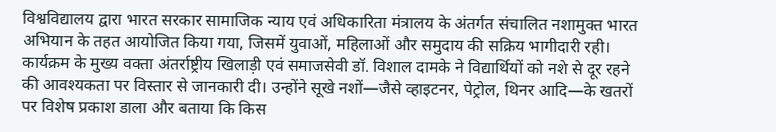विश्वविद्यालय द्वारा भारत सरकार सामाजिक न्याय एवं अधिकारिता मंत्रालय के अंतर्गत संचालित नशामुक्त भारत अभियान के तहत आयोजित किया गया, जिसमें युवाओं, महिलाओं और समुदाय की सक्रिय भागीदारी रही।
कार्यक्रम के मुख्य वक्ता अंतर्राष्ट्रीय खिलाड़ी एवं समाजसेवी डॉ. विशाल दामके ने विद्यार्थियों को नशे से दूर रहने की आवश्यकता पर विस्तार से जानकारी दी। उन्होंने सूखे नशों—जैसे व्हाइटनर, पेट्रोल, थिनर आदि—के खतरों पर विशेष प्रकाश डाला और बताया कि किस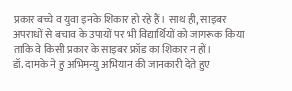प्रकार बच्चे व युवा इनके शिकार हो रहे हैं। साथ ही, साइबर अपराधों से बचाव के उपायों पर भी विद्यार्थियों को जागरूक किया ताकि वे किसी प्रकार के साइबर फ्रॉड का शिकार न हों।
डॉ. दामके ने हु अभिमन्यु अभियान की जानकारी देते हुए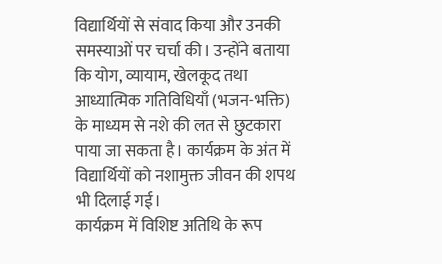विद्यार्थियों से संवाद किया और उनकी समस्याओं पर चर्चा की। उन्होंने बताया कि योग, व्यायाम, खेलकूद तथा आध्यात्मिक गतिविधियाँ (भजन-भक्ति) के माध्यम से नशे की लत से छुटकारा पाया जा सकता है। कार्यक्रम के अंत में विद्यार्थियों को नशामुक्त जीवन की शपथ भी दिलाई गई।
कार्यक्रम में विशिष्ट अतिथि के रूप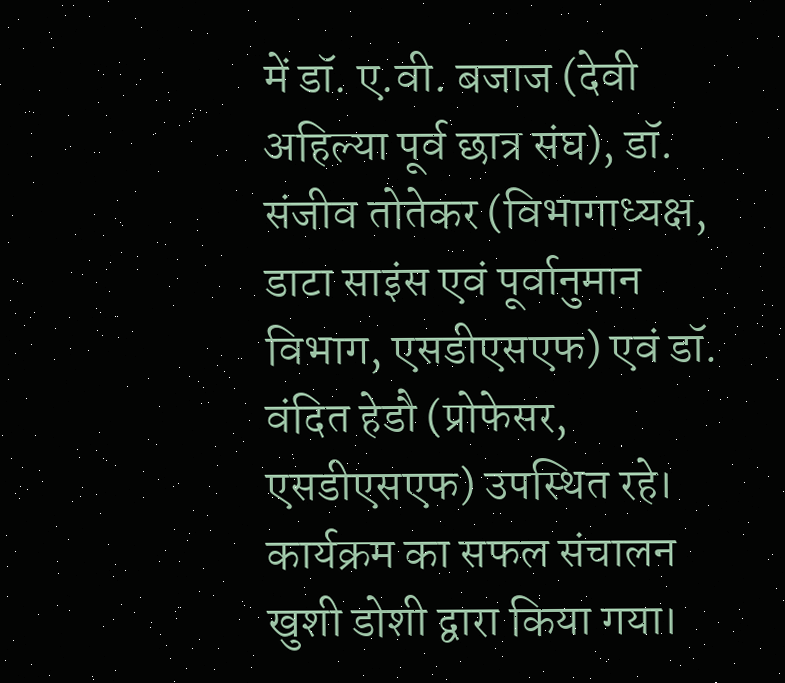में डॉ. ए.वी. बजाज (देवी अहिल्या पूर्व छात्र संघ), डॉ. संजीव तोतेकर (विभागाध्यक्ष, डाटा साइंस एवं पूर्वानुमान विभाग, एसडीएसएफ) एवं डॉ. वंदित हेडौ (प्रोफेसर, एसडीएसएफ) उपस्थित रहे। कार्यक्रम का सफल संचालन खुशी डोशी द्वारा किया गया।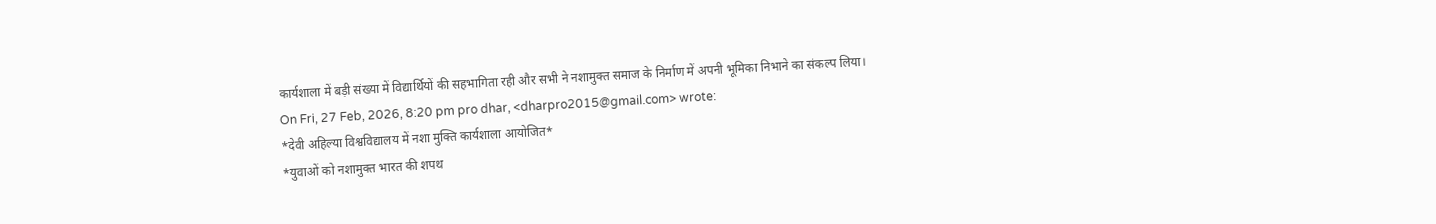कार्यशाला में बड़ी संख्या में विद्यार्थियों की सहभागिता रही और सभी ने नशामुक्त समाज के निर्माण में अपनी भूमिका निभाने का संकल्प लिया।
On Fri, 27 Feb, 2026, 8:20 pm pro dhar, <dharpro2015@gmail.com> wrote:
*देवी अहिल्या विश्वविद्यालय में नशा मुक्ति कार्यशाला आयोजित*
*युवाओं को नशामुक्त भारत की शपथ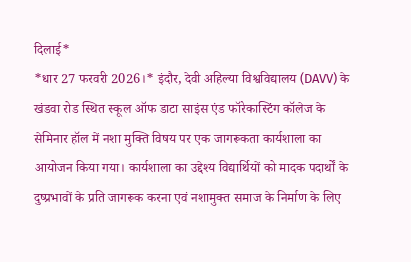दिलाई*
*धार 27 फरवरी 2026।* इंदौर, देवी अहिल्या विश्वविद्यालय (DAVV) के खंडवा रोड स्थित स्कूल ऑफ डाटा साइंस एंड फॉरेकास्टिंग कॉलेज के सेमिनार हॉल में नशा मुक्ति विषय पर एक जागरूकता कार्यशाला का आयोजन किया गया। कार्यशाला का उद्देश्य विद्यार्थियों को मादक पदार्थों के दुष्प्रभावों के प्रति जागरूक करना एवं नशामुक्त समाज के निर्माण के लिए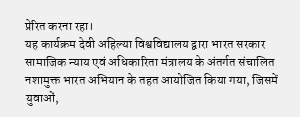प्रेरित करना रहा।
यह कार्यक्रम देवी अहिल्या विश्वविद्यालय द्वारा भारत सरकार सामाजिक न्याय एवं अधिकारिता मंत्रालय के अंतर्गत संचालित नशामुक्त भारत अभियान के तहत आयोजित किया गया, जिसमें युवाओं,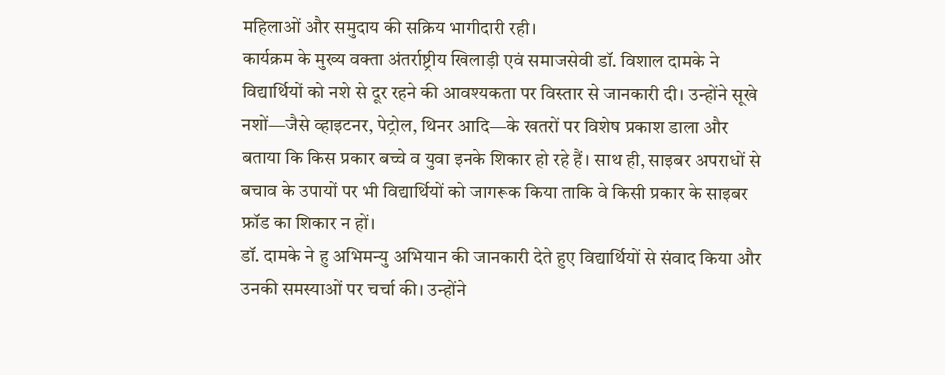महिलाओं और समुदाय की सक्रिय भागीदारी रही।
कार्यक्रम के मुख्य वक्ता अंतर्राष्ट्रीय खिलाड़ी एवं समाजसेवी डॉ. विशाल दामके ने विद्यार्थियों को नशे से दूर रहने की आवश्यकता पर विस्तार से जानकारी दी। उन्होंने सूखे नशों—जैसे व्हाइटनर, पेट्रोल, थिनर आदि—के खतरों पर विशेष प्रकाश डाला और बताया कि किस प्रकार बच्चे व युवा इनके शिकार हो रहे हैं। साथ ही, साइबर अपराधों से बचाव के उपायों पर भी विद्यार्थियों को जागरूक किया ताकि वे किसी प्रकार के साइबर फ्रॉड का शिकार न हों।
डॉ. दामके ने हु अभिमन्यु अभियान की जानकारी देते हुए विद्यार्थियों से संवाद किया और उनकी समस्याओं पर चर्चा की। उन्होंने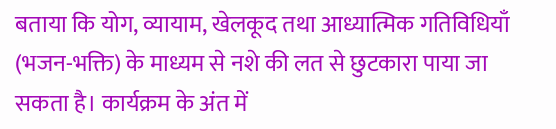बताया कि योग, व्यायाम, खेलकूद तथा आध्यात्मिक गतिविधियाँ (भजन-भक्ति) के माध्यम से नशे की लत से छुटकारा पाया जा सकता है। कार्यक्रम के अंत में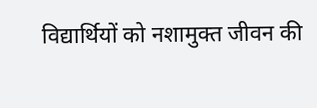विद्यार्थियों को नशामुक्त जीवन की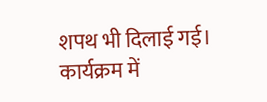शपथ भी दिलाई गई।
कार्यक्रम में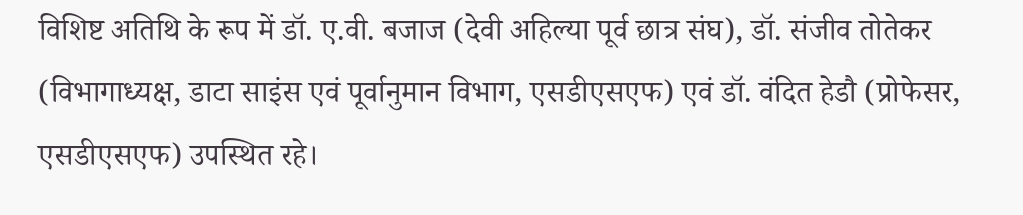विशिष्ट अतिथि के रूप में डॉ. ए.वी. बजाज (देवी अहिल्या पूर्व छात्र संघ), डॉ. संजीव तोतेकर (विभागाध्यक्ष, डाटा साइंस एवं पूर्वानुमान विभाग, एसडीएसएफ) एवं डॉ. वंदित हेडौ (प्रोफेसर, एसडीएसएफ) उपस्थित रहे।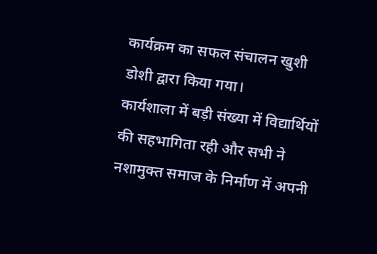कार्यक्रम का सफल संचालन खुशी डोशी द्वारा किया गया।
कार्यशाला में बड़ी संख्या में विद्यार्थियों की सहभागिता रही और सभी ने नशामुक्त समाज के निर्माण में अपनी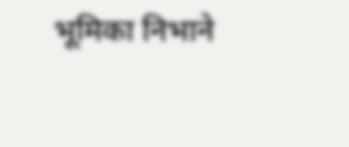भूमिका निभाने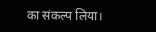का संकल्प लिया।